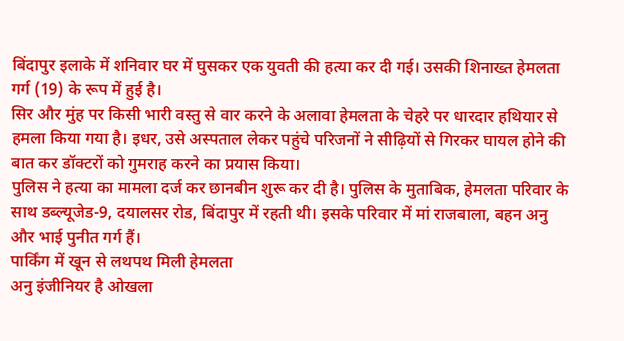बिंदापुर इलाके में शनिवार घर में घुसकर एक युवती की हत्या कर दी गई। उसकी शिनाख्त हेमलता गर्ग (19) के रूप में हुई है।
सिर और मुंह पर किसी भारी वस्तु से वार करने के अलावा हेमलता के चेहरे पर धारदार हथियार से हमला किया गया है। इधर, उसे अस्पताल लेकर पहुंचे परिजनों ने सीढ़ियों से गिरकर घायल होने की बात कर डॉक्टरों को गुमराह करने का प्रयास किया।
पुलिस ने हत्या का मामला दर्ज कर छानबीन शुरू कर दी है। पुलिस के मुताबिक, हेमलता परिवार के साथ डब्ल्यूजेड-9, दयालसर रोड, बिंदापुर में रहती थी। इसके परिवार में मां राजबाला, बहन अनु और भाई पुनीत गर्ग हैं।
पार्किंग में खून से लथपथ मिली हेमलता
अनु इंजीनियर है ओखला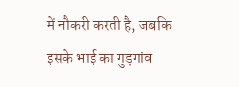में नौकरी करती है, जबकि इसके भाई का गुड़गांव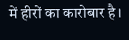में हीरों का कारोबार है।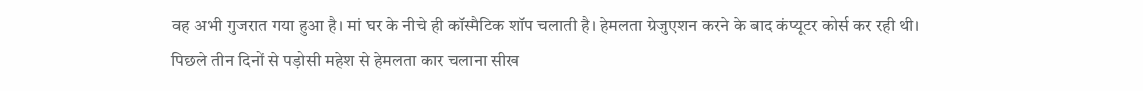वह अभी गुजरात गया हुआ है। मां घर के नीचे ही कॉस्मैटिक शॉप चलाती है। हेमलता ग्रेजुएशन करने के बाद कंप्यूटर कोर्स कर रही थी।
पिछले तीन दिनों से पड़ोसी महेश से हेमलता कार चलाना सीख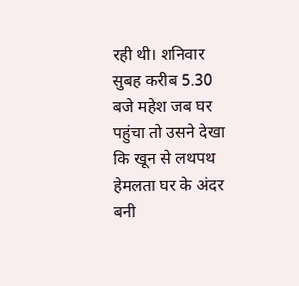रही थी। शनिवार सुबह करीब 5.30 बजे महेश जब घर पहुंचा तो उसने देखा कि खून से लथपथ हेमलता घर के अंदर बनी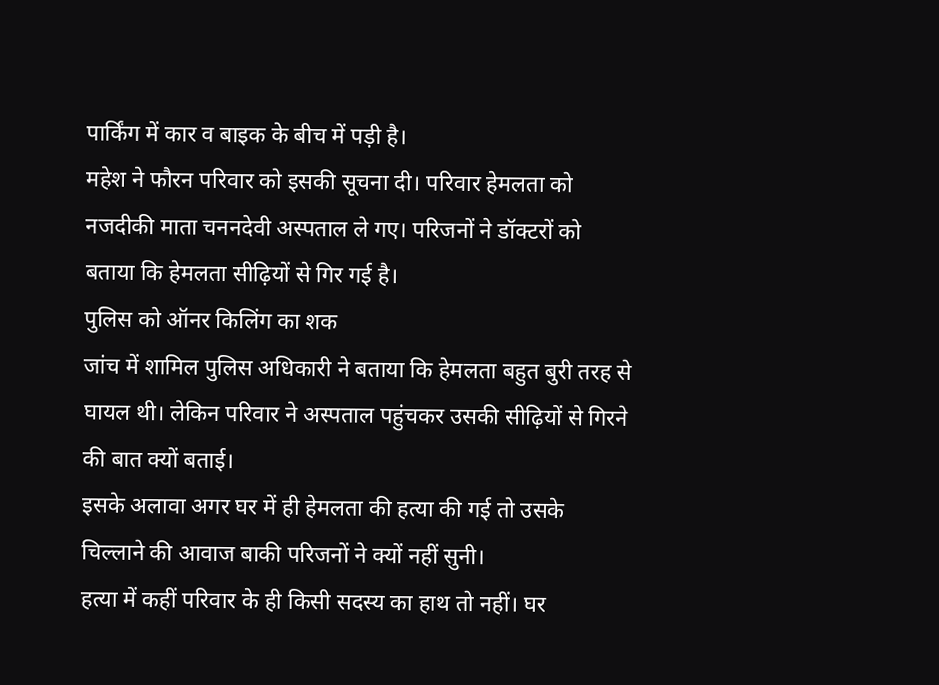पार्किंग में कार व बाइक के बीच में पड़ी है।
महेश ने फौरन परिवार को इसकी सूचना दी। परिवार हेमलता को नजदीकी माता चननदेवी अस्पताल ले गए। परिजनों ने डॉक्टरों को बताया कि हेमलता सीढ़ियों से गिर गई है।
पुलिस को ऑनर किलिंग का शक
जांच में शामिल पुलिस अधिकारी ने बताया कि हेमलता बहुत बुरी तरह से घायल थी। लेकिन परिवार ने अस्पताल पहुंचकर उसकी सीढ़ियों से गिरने की बात क्यों बताई।
इसके अलावा अगर घर में ही हेमलता की हत्या की गई तो उसके चिल्लाने की आवाज बाकी परिजनों ने क्यों नहीं सुनी।
हत्या में कहीं परिवार के ही किसी सदस्य का हाथ तो नहीं। घर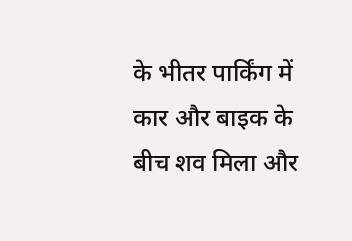के भीतर पार्किंग में कार और बाइक के बीच शव मिला और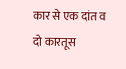कार से एक दांत व दो कारतूस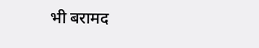भी बरामद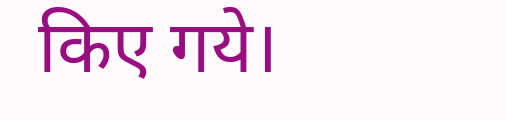किए गये।